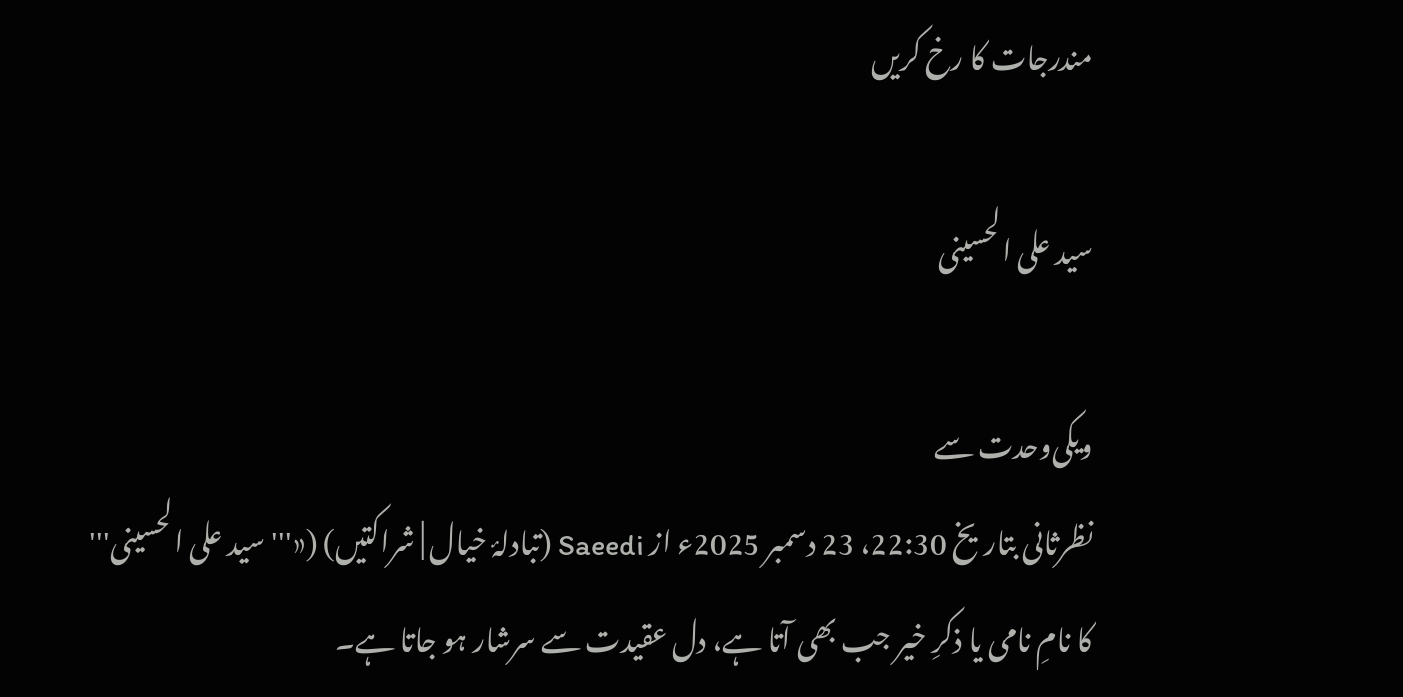مندرجات کا رخ کریں

سید علی الحسینی

ویکی‌وحدت سے
نظرثانی بتاریخ 22:30، 23 دسمبر 2025ء از Saeedi (تبادلۂ خیال | شراکتیں) («'''سید علی الحسینی''' کا نامِ نامی یا ذکرِ خیر جب بھی آتا ہے، دل عقیدت سے سرشار ہو جاتا ہے۔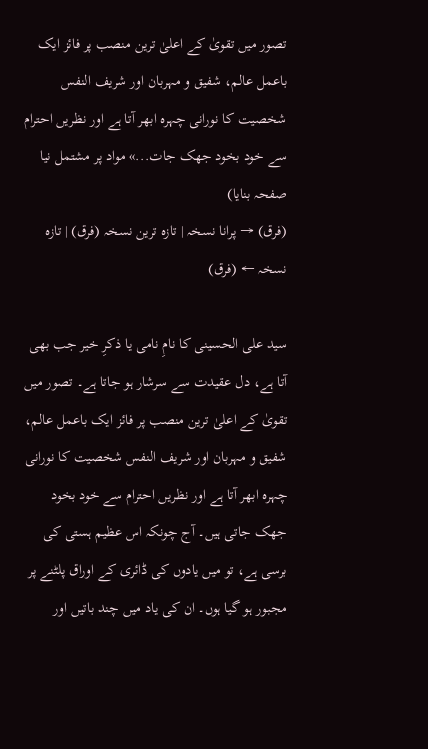تصور میں تقویٰ کے اعلیٰ ترین منصب پر فائز ایک باعمل عالم، شفیق و مہربان اور شریف النفس شخصیت کا نورانی چہرہ ابھر آتا ہے اور نظریں احترام سے خود بخود جھک جات...» مواد پر مشتمل نیا صفحہ بنایا)
(فرق) → پرانا نسخہ | تازہ ترین نسخہ (فرق) | تازہ نسخہ ← (فرق)

سید علی الحسینی کا نامِ نامی یا ذکرِ خیر جب بھی آتا ہے، دل عقیدت سے سرشار ہو جاتا ہے۔ تصور میں تقویٰ کے اعلیٰ ترین منصب پر فائز ایک باعمل عالم، شفیق و مہربان اور شریف النفس شخصیت کا نورانی چہرہ ابھر آتا ہے اور نظریں احترام سے خود بخود جھک جاتی ہیں۔ آج چونکہ اس عظیم ہستی کی برسی ہے، تو میں یادوں کی ڈائری کے اوراق پلٹنے پر مجبور ہو گیا ہوں۔ ان کی یاد میں چند باتیں اور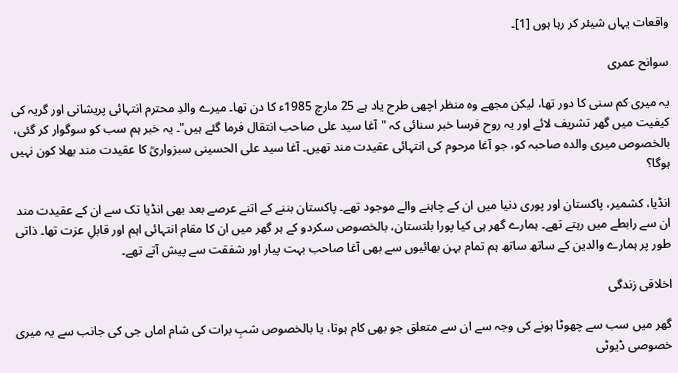واقعات یہاں شیئر کر رہا ہوں [1]۔

سوانح عمری

یہ میری کم سنی کا دور تھا، لیکن مجھے وہ منظر اچھی طرح یاد ہے 25 مارچ 1985ء کا دن تھا۔ میرے والدِ محترم انتہائی پریشانی اور گریہ کی کیفیت میں گھر تشریف لائے اور یہ روح فرسا خبر سنائی کہ "آغا سید علی صاحب انتقال فرما گئے ہیں"۔ یہ خبر ہم سب کو سوگوار کر گئی، بالخصوص میری والدہ صاحبہ کو، جو آغا مرحوم کی انتہائی عقیدت مند تھیں۔ آغا سید علی الحسینی سبزواریؒ کا عقیدت مند بھلا کون نہیں ہوگا؟

انڈیا، کشمیر، پاکستان اور پوری دنیا میں ان کے چاہنے والے موجود تھے۔ پاکستان بننے کے اتنے عرصے بعد بھی انڈیا تک سے ان کے عقیدت مند ان سے رابطے میں رہتے تھے۔ ہمارے گھر ہی کیا پورا بلتستان، بالخصوص سکردو کے ہر گھر میں ان کا مقام انتہائی اہم اور قابلِ عزت تھا۔ ذاتی طور پر ہمارے والدین کے ساتھ ساتھ ہم تمام بہن بھائیوں سے بھی آغا صاحب بہت پیار اور شفقت سے پیش آتے تھے۔

اخلاقی زندگی

گھر میں سب سے چھوٹا ہونے کی وجہ سے ان سے متعلق جو بھی کام ہوتا، یا بالخصوص شبِ برات کی شام اماں جی کی جانب سے یہ میری خصوصی ڈیوٹی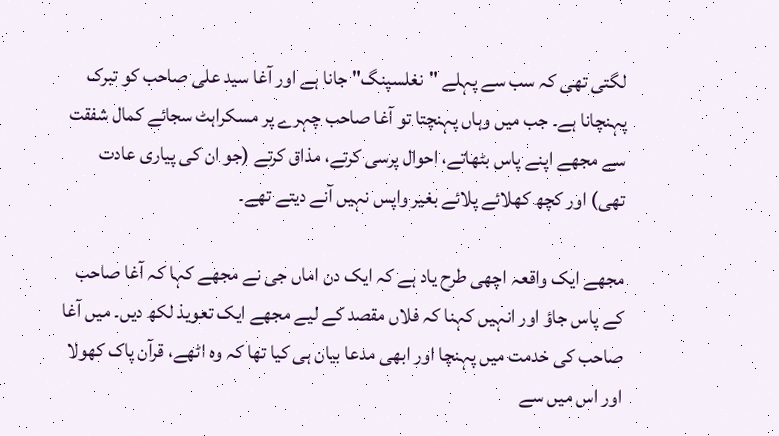لگتی تھی کہ سب سے پہلے "نغلسپنگ" جانا ہے اور آغا سید علی صاحب کو تبرک پہنچانا ہے۔ جب میں وہاں پہنچتا تو آغا صاحب چہرے پر مسکراہٹ سجائے کمال شفقت سے مجھے اپنے پاس بٹھاتے، احوال پرسی کرتے، مذاق کرتے (جو ان کی پیاری عادت تھی) اور کچھ کھلائے پلائے بغیر واپس نہیں آنے دیتے تھے۔

مجھے ایک واقعہ اچھی طرح یاد ہے کہ ایک دن اماں جی نے مجھے کہا کہ آغا صاحب کے پاس جاؤ اور انہیں کہنا کہ فلاں مقصد کے لیے مجھے ایک تعویذ لکھ دیں۔ میں آغا صاحب کی خدمت میں پہنچا اور ابھی مدعا بیان ہی کیا تھا کہ وہ اٹھے، قرآن پاک کھولا اور اس میں سے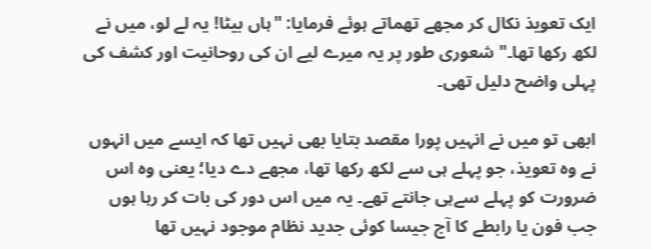ایک تعویذ نکال کر مجھے تھماتے ہوئے فرمایا: "ہاں بیٹا! یہ لے لو، میں نے لکھ رکھا تھا۔" شعوری طور پر یہ میرے لیے ان کی روحانیت اور کشف کی پہلی واضح دلیل تھی۔

ابھی تو میں نے انہیں پورا مقصد بتایا بھی نہیں تھا کہ ایسے میں انہوں نے وہ تعویذ، جو پہلے ہی سے لکھ رکھا تھا، مجھے دے دیا؛ یعنی وہ اس ضرورت کو پہلے سےہی جانتے تھے۔ یہ میں اس دور کی بات کر رہا ہوں جب فون یا رابطے کا آج جیسا کوئی جدید نظام موجود نہیں تھا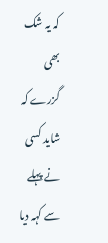کہ یہ شک بھی گزرے کہ شاید کسی نے پہلے سے کہہ دیا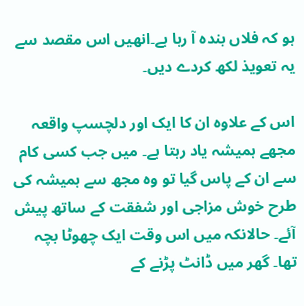ہو کہ فلاں بندہ آ رہا ہے۔انھیں اس مقصد سے یہ تعویذ لکھ کردے دیں۔

اس کے علاوہ ان کا ایک اور دلچسپ واقعہ مجھے ہمیشہ یاد رہتا ہے۔ میں جب کسی کام سے ان کے پاس گیا تو وہ مجھ سے ہمیشہ کی طرح خوش مزاجی اور شفقت کے ساتھ پیش آئے۔ حالانکہ میں اس وقت ایک چھوٹا بچہ تھا۔ گھر میں ڈانٹ پڑنے کے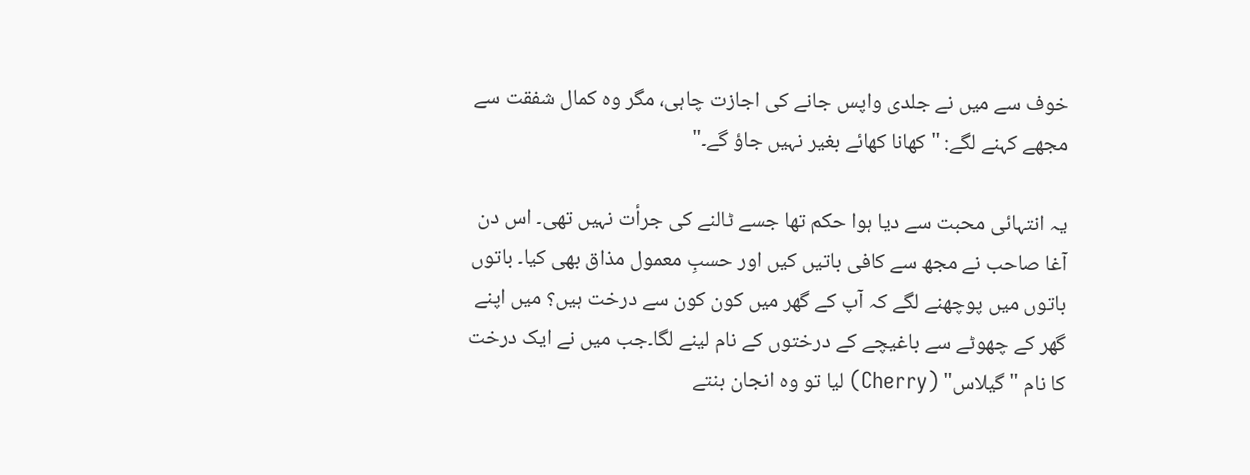خوف سے میں نے جلدی واپس جانے کی اجازت چاہی، مگر وہ کمال شفقت سے مجھے کہنے لگے: "کھانا کھائے بغیر نہیں جاؤ گے۔"

یہ انتہائی محبت سے دیا ہوا حکم تھا جسے ٹالنے کی جرأت نہیں تھی۔ اس دن آغا صاحب نے مجھ سے کافی باتیں کیں اور حسبِ معمول مذاق بھی کیا۔ باتوں باتوں میں پوچھنے لگے کہ آپ کے گھر میں کون کون سے درخت ہیں؟ میں اپنے گھر کے چھوٹے سے باغیچے کے درختوں کے نام لینے لگا۔جب میں نے ایک درخت کا نام "گیلاس" (Cherry) لیا تو وہ انجان بنتے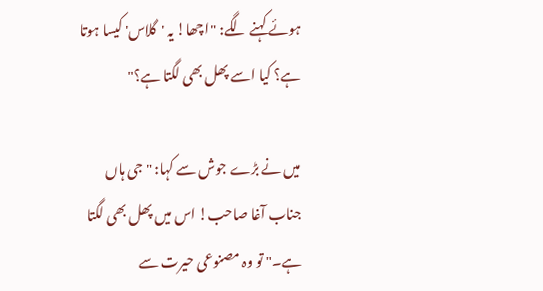ہوئے کہنے لگے: "اچھا! یہ 'گلاس' کیسا ہوتا ہے؟ کیا اسے پھل بھی لگتا ہے؟"

میں نے بڑے جوش سے کہا: "جی ہاں جناب آغا صاحب! اس میں پھل بھی لگتا ہے۔" تو وہ مصنوعی حیرت سے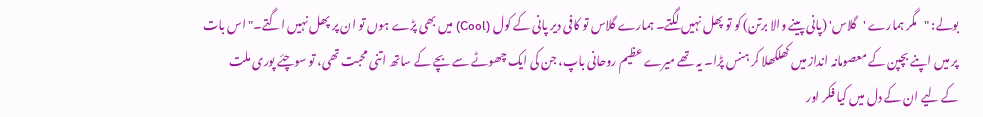بولے: "مگر ہمارے 'گلاس' (پانی پینے والا برتن) کو تو پھل نہیں لگتے۔ ہمارے گلاس تو کافی دیر پانی کے کول (Cool) میں بھی پڑے ہوں تو ان پر پھل نہیں اگتے۔" اس بات پر میں اپنے بچپن کے معصومانہ انداز میں کھلکھلا کر ہنس پڑا۔ یہ تھے میرے عظیم روحانی باپ، جن کی ایک چھوٹے سے بچے کے ساتھ اتنی محبت تھی، تو سوچئے پوری ملت کے لیے ان کے دل میں کیا فکر اور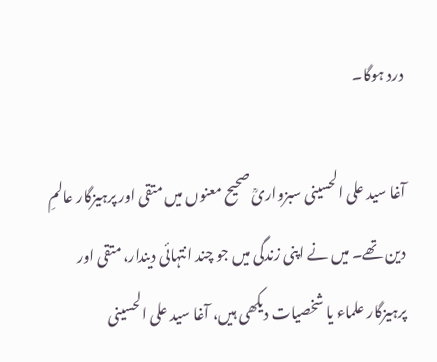درد ہوگا۔

آغا سید علی الحسینی سبزواریؒ صحیح معنوں میں متقی اور پرہیزگار عالمِ دین تھے۔ میں نے اپنی زندگی میں جو چند انتہائی دیندار، متقی اور پرہیزگار علماء یا شخصیات دیکھی ہیں، آغا سید علی الحسینی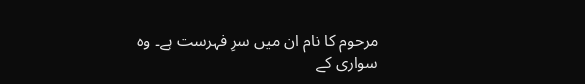مرحوم کا نام ان میں سرِ فہرست ہے۔ وہ سواری کے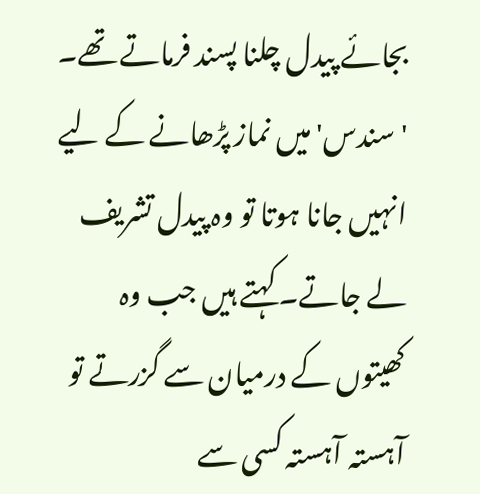بجائے پیدل چلنا پسند فرماتے تھے۔ 'سندس' میں نماز پڑھانے کے لیے انہیں جانا ہوتا تو وہ پیدل تشریف لے جاتے۔ کہتے ہیں جب وہ کھیتوں کے درمیان سے گزرتے تو آہستہ آہستہ کسی سے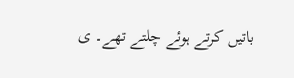باتیں کرتے ہوئے چلتے تھے۔ ی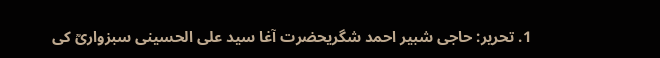1. تحریر: حاجی شبیر احمد شگریحضرت آغا سید علی الحسینی سبزواریؒ کی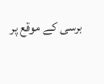برسی کے موقع پر